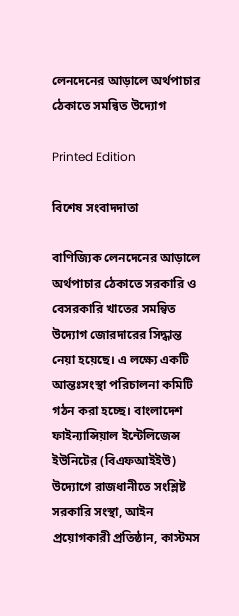লেনদেনের আড়ালে অর্থপাচার ঠেকাতে সমন্বিত উদ্যোগ

Printed Edition

বিশেষ সংবাদদাতা

বাণিজ্যিক লেনদেনের আড়ালে অর্থপাচার ঠেকাতে সরকারি ও বেসরকারি খাতের সমন্বিত উদ্যোগ জোরদারের সিদ্ধান্ত নেয়া হয়েছে। এ লক্ষ্যে একটি আন্তঃসংস্থা পরিচালনা কমিটি গঠন করা হচ্ছে। বাংলাদেশ ফাইন্যান্সিয়াল ইন্টেলিজেন্স ইউনিটের (বিএফআইইউ) উদ্যোগে রাজধানীতে সংশ্লিষ্ট সরকারি সংস্থা, আইন প্রয়োগকারী প্রতিষ্ঠান, কাস্টমস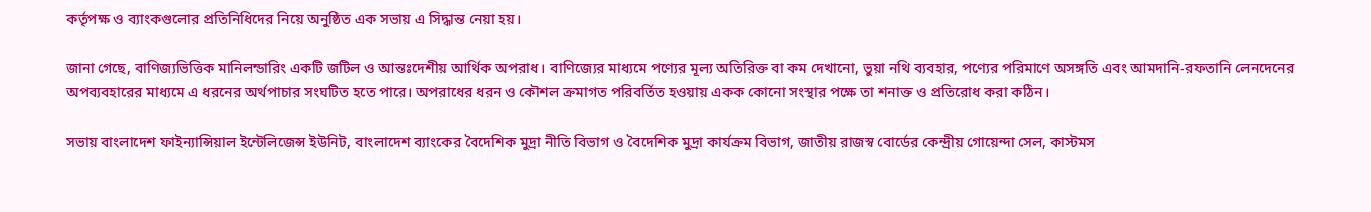কর্তৃপক্ষ ও ব্যাংকগুলোর প্রতিনিধিদের নিয়ে অনুষ্ঠিত এক সভায় এ সিদ্ধান্ত নেয়া হয়।

জানা গেছে, বাণিজ্যভিত্তিক মানিলন্ডারিং একটি জটিল ও আন্তঃদেশীয় আর্থিক অপরাধ। বাণিজ্যের মাধ্যমে পণ্যের মূল্য অতিরিক্ত বা কম দেখানো, ভুয়া নথি ব্যবহার, পণ্যের পরিমাণে অসঙ্গতি এবং আমদানি-রফতানি লেনদেনের অপব্যবহারের মাধ্যমে এ ধরনের অর্থপাচার সংঘটিত হতে পারে। অপরাধের ধরন ও কৌশল ক্রমাগত পরিবর্তিত হওয়ায় একক কোনো সংস্থার পক্ষে তা শনাক্ত ও প্রতিরোধ করা কঠিন।

সভায় বাংলাদেশ ফাইন্যান্সিয়াল ইন্টেলিজেন্স ইউনিট, বাংলাদেশ ব্যাংকের বৈদেশিক মুদ্রা নীতি বিভাগ ও বৈদেশিক মুদ্রা কার্যক্রম বিভাগ, জাতীয় রাজস্ব বোর্ডের কেন্দ্রীয় গোয়েন্দা সেল, কাস্টমস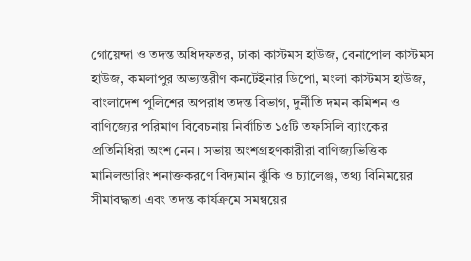গোয়েন্দা ও তদন্ত অধিদফতর, ঢাকা কাস্টমস হাউজ, বেনাপোল কাস্টমস হাউজ, কমলাপুর অভ্যন্তরীণ কনটেইনার ডিপো, মংলা কাস্টমস হাউজ, বাংলাদেশ পুলিশের অপরাধ তদন্ত বিভাগ, দুর্নীতি দমন কমিশন ও বাণিজ্যের পরিমাণ বিবেচনায় নির্বাচিত ১৫টি তফসিলি ব্যাংকের প্রতিনিধিরা অংশ নেন। সভায় অংশগ্রহণকারীরা বাণিজ্যভিত্তিক মানিলন্ডারিং শনাক্তকরণে বিদ্যমান ঝুঁকি ও চ্যালেঞ্জ, তথ্য বিনিময়ের সীমাবদ্ধতা এবং তদন্ত কার্যক্রমে সমন্বয়ের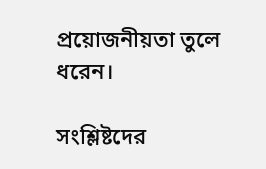প্রয়োজনীয়তা তুলে ধরেন।

সংশ্লিষ্টদের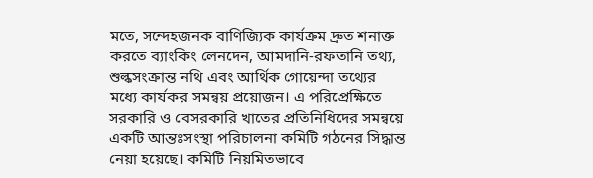মতে, সন্দেহজনক বাণিজ্যিক কার্যক্রম দ্রুত শনাক্ত করতে ব্যাংকিং লেনদেন, আমদানি-রফতানি তথ্য, শুল্কসংক্রান্ত নথি এবং আর্থিক গোয়েন্দা তথ্যের মধ্যে কার্যকর সমন্বয় প্রয়োজন। এ পরিপ্রেক্ষিতে সরকারি ও বেসরকারি খাতের প্রতিনিধিদের সমন্বয়ে একটি আন্তঃসংস্থা পরিচালনা কমিটি গঠনের সিদ্ধান্ত নেয়া হয়েছে। কমিটি নিয়মিতভাবে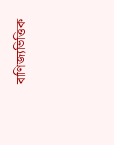বাণিজ্যভিত্তিক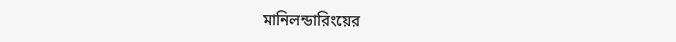মানিলন্ডারিংয়ের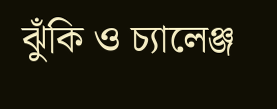ঝুঁকি ও চ্যালেঞ্জ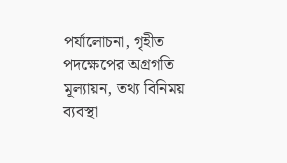পর্যালোচনা, গৃহীত পদক্ষেপের অগ্রগতি মূল্যায়ন, তথ্য বিনিময় ব্যবস্থা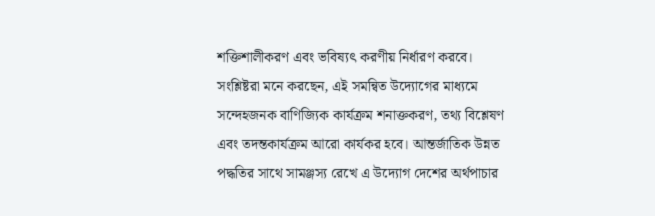শক্তিশালীকরণ এবং ভবিষ্যৎ করণীয় নির্ধারণ করবে। সংশ্লিষ্টরা মনে করছেন, এই সমন্বিত উদ্যোগের মাধ্যমে সন্দেহজনক বাণিজ্যিক কার্যক্রম শনাক্তকরণ, তথ্য বিশ্লেষণ এবং তদন্তকার্যক্রম আরো কার্যকর হবে। আন্তর্জাতিক উন্নত পদ্ধতির সাথে সামঞ্জস্য রেখে এ উদ্যোগ দেশের অর্থপাচার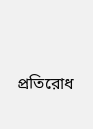প্রতিরোধ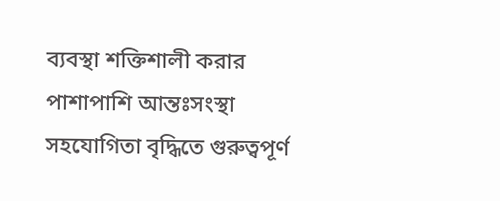ব্যবস্থা শক্তিশালী করার পাশাপাশি আন্তঃসংস্থা সহযোগিতা বৃদ্ধিতে গুরুত্বপূর্ণ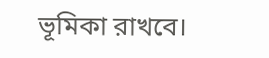ভূমিকা রাখবে।